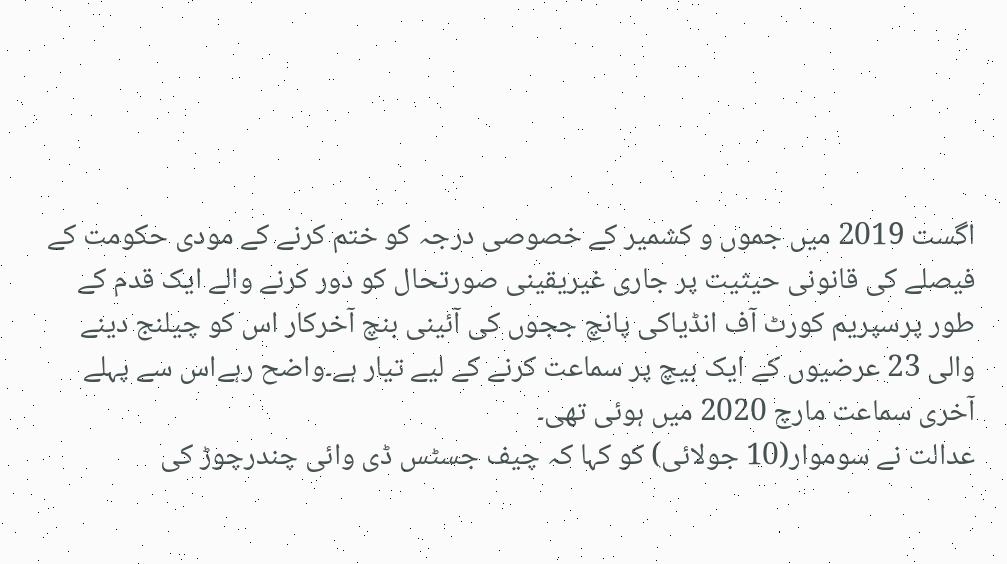اگست 2019 میں جموں و کشمیر کے خصوصی درجہ کو ختم کرنے کے مودی حکومت کے فیصلے کی قانونی حیثیت پر جاری غیریقینی صورتحال کو دور کرنے والے ایک قدم کے طور پرسپریم کورٹ آف انڈیاکی پانچ ججوں کی آئینی بنچ آخرکار اس کو چیلنج دینے والی 23 عرضیوں کے ایک بیچ پر سماعت کرنے کے لیے تیار ہے۔واضح رہےاس سے پہلے آخری سماعت مارچ 2020 میں ہوئی تھی۔
عدالت نے سوموار(10 جولائی) کو کہا کہ چیف جسٹس ڈی وائی چندرچوڑ کی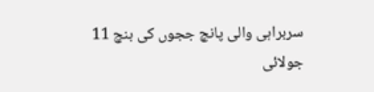سربراہی والی پانچ ججوں کی بنچ 11 جولائی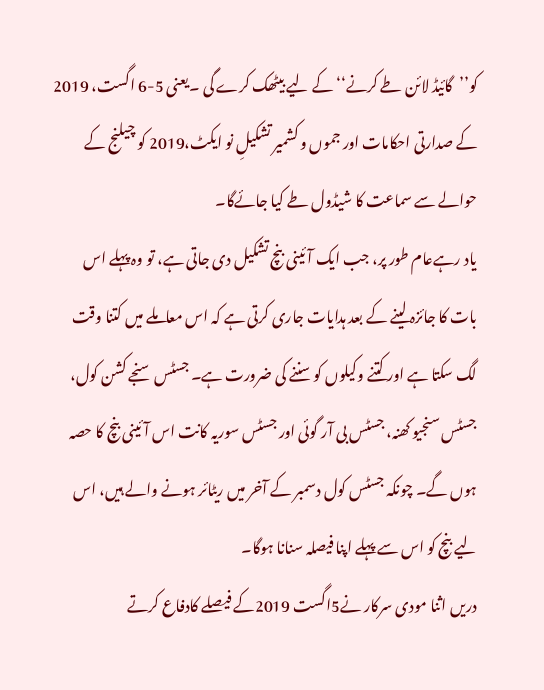کو’’گائیڈ لائن طے کرنے‘‘کے لیے بیٹھک کرے گی ۔یعنی 5-6 اگست، 2019 کے صدارتی احکامات اور جموں و کشمیر تشکیلِ نو ایکٹ،2019 کو چیلنج کے حوالے سے سماعت کا شیڈول طے کیا جائےگا۔
یاد رہےعام طور پر، جب ایک آئینی بنچ تشکیل دی جاتی ہے، تو وہ پہلے اس بات کا جائزہ لینے کے بعد ہدایات جاری کرتی ہے کہ اس معاملے میں کتنا وقت لگ سکتا ہے اور کتنے وکیلوں کو سننے کی ضرورت ہے۔ جسٹس سنجے کشن کول، جسٹس سنجیو کھنہ، جسٹس بی آر گوئی اور جسٹس سوریہ کانت اس آئینی بنچ کا حصہ ہوں گے۔ چونکہ جسٹس کول دسمبر کے آخر میں ریٹائر ہونے والے ہیں، اس لیے بنچ کو اس سے پہلے اپنا فیصلہ سنانا ہوگا۔
دریں اثنا مودی سرکار نے5اگست 2019کے فیصلے کادفاع کرتے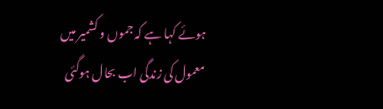ہوئے کہا ہے کہ جموں و کشمیر میں معمول کی زندگی اب بحال ہوگئی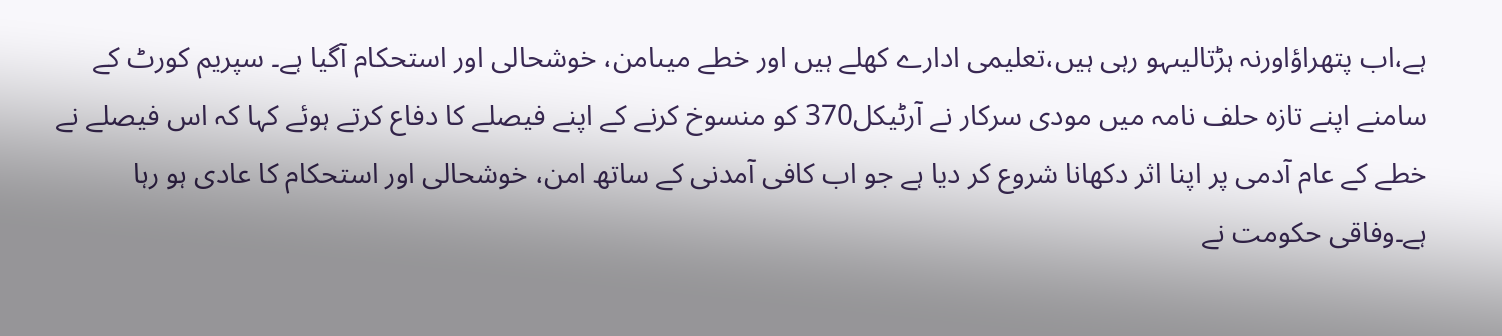ہے،اب پتھراؤاورنہ ہڑتالیںہو رہی ہیں،تعلیمی ادارے کھلے ہیں اور خطے میںامن، خوشحالی اور استحکام آگیا ہے۔ سپریم کورٹ کے سامنے اپنے تازہ حلف نامہ میں مودی سرکار نے آرٹیکل370 کو منسوخ کرنے کے اپنے فیصلے کا دفاع کرتے ہوئے کہا کہ اس فیصلے نے خطے کے عام آدمی پر اپنا اثر دکھانا شروع کر دیا ہے جو اب کافی آمدنی کے ساتھ امن، خوشحالی اور استحکام کا عادی ہو رہا ہے۔وفاقی حکومت نے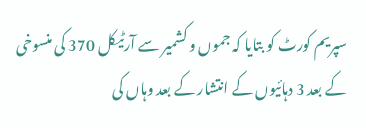سپریم کورٹ کو بتایا کہ جموں و کشمیر سے آرٹیکل 370 کی منسوخی کے بعد 3 دہائیوں کے انتشار کے بعد وہاں کی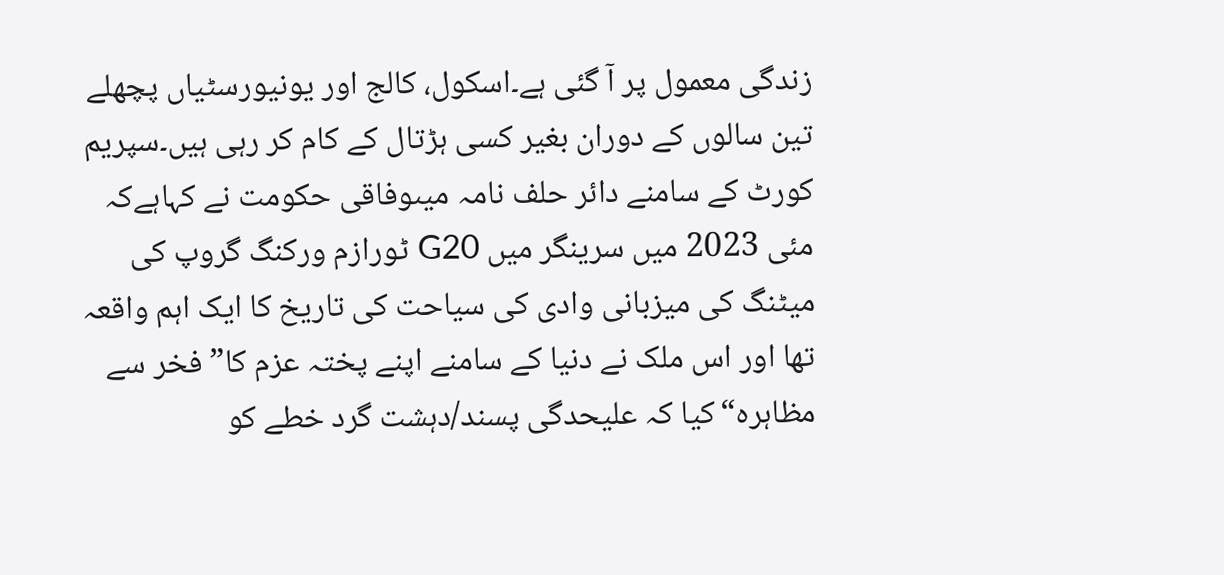زندگی معمول پر آ گئی ہے۔اسکول، کالج اور یونیورسٹیاں پچھلے تین سالوں کے دوران بغیر کسی ہڑتال کے کام کر رہی ہیں۔سپریم کورٹ کے سامنے دائر حلف نامہ میںوفاقی حکومت نے کہاہےکہ مئی 2023 میں سرینگر میں G20 ٹورازم ورکنگ گروپ کی میٹنگ کی میزبانی وادی کی سیاحت کی تاریخ کا ایک اہم واقعہ تھا اور اس ملک نے دنیا کے سامنے اپنے پختہ عزم کا”فخر سے مظاہرہ“کیا کہ علیحدگی پسند/دہشت گرد خطے کو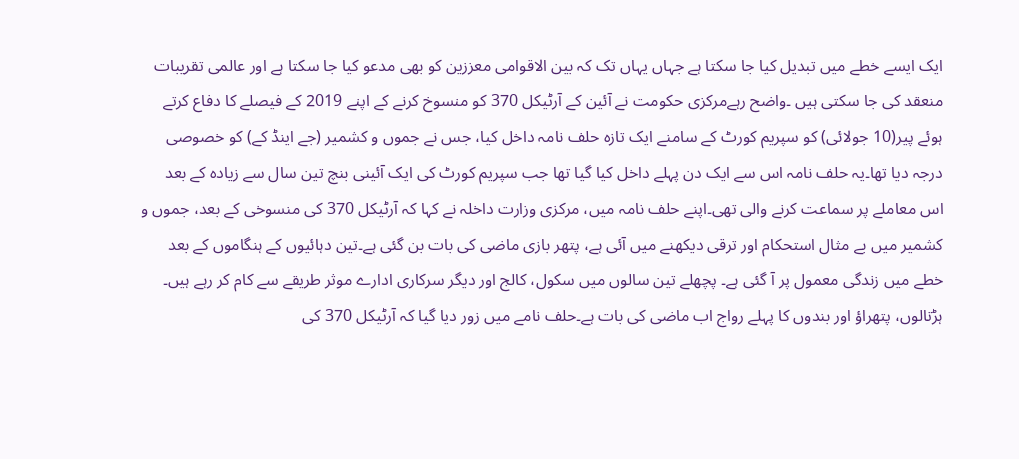ایک ایسے خطے میں تبدیل کیا جا سکتا ہے جہاں یہاں تک کہ بین الاقوامی معززین کو بھی مدعو کیا جا سکتا ہے اور عالمی تقریبات منعقد کی جا سکتی ہیں ۔واضح رہےمرکزی حکومت نے آئین کے آرٹیکل 370 کو منسوخ کرنے کے اپنے 2019 کے فیصلے کا دفاع کرتے ہوئے پیر(10 جولائی) کو سپریم کورٹ کے سامنے ایک تازہ حلف نامہ داخل کیا، جس نے جموں و کشمیر (جے اینڈ کے) کو خصوصی درجہ دیا تھا۔یہ حلف نامہ اس سے ایک دن پہلے داخل کیا گیا تھا جب سپریم کورٹ کی ایک آئینی بنچ تین سال سے زیادہ کے بعد اس معاملے پر سماعت کرنے والی تھی۔اپنے حلف نامہ میں، مرکزی وزارت داخلہ نے کہا کہ آرٹیکل 370 کی منسوخی کے بعد، جموں و کشمیر میں بے مثال استحکام اور ترقی دیکھنے میں آئی ہے، پتھر بازی ماضی کی بات بن گئی ہے۔تین دہائیوں کے ہنگاموں کے بعد خطے میں زندگی معمول پر آ گئی ہے۔ پچھلے تین سالوں میں سکول، کالج اور دیگر سرکاری ادارے موثر طریقے سے کام کر رہے ہیں۔ ہڑتالوں، پتھراؤ اور بندوں کا پہلے رواج اب ماضی کی بات ہے۔حلف نامے میں زور دیا گیا کہ آرٹیکل 370 کی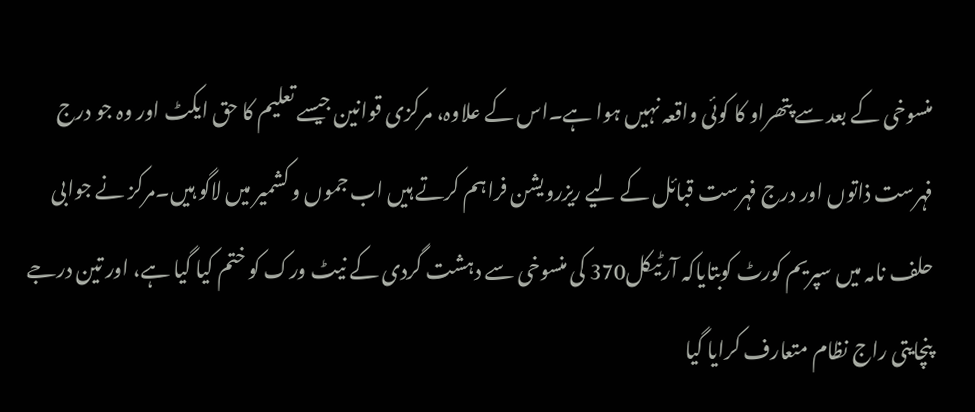منسوخی کے بعد سے پتھراو کا کوئی واقعہ نہیں ہوا ہے۔اس کے علاوہ، مرکزی قوانین جیسے تعلیم کا حق ایکٹ اور وہ جو درج فہرست ذاتوں اور درج فہرست قبائل کے لیے ریزرویشن فراہم کرتے ہیں اب جموں و کشمیر میں لاگو ہیں۔مرکز نے جوابی حلف نامہ میں سپریم کورٹ کوبتایاکہ آرٹیکل370 کی منسوخی سے دہشت گردی کے نیٹ ورک کو ختم کیا گیا ہے، اور تین درجے پنچایتی راج نظام متعارف کرایا گیا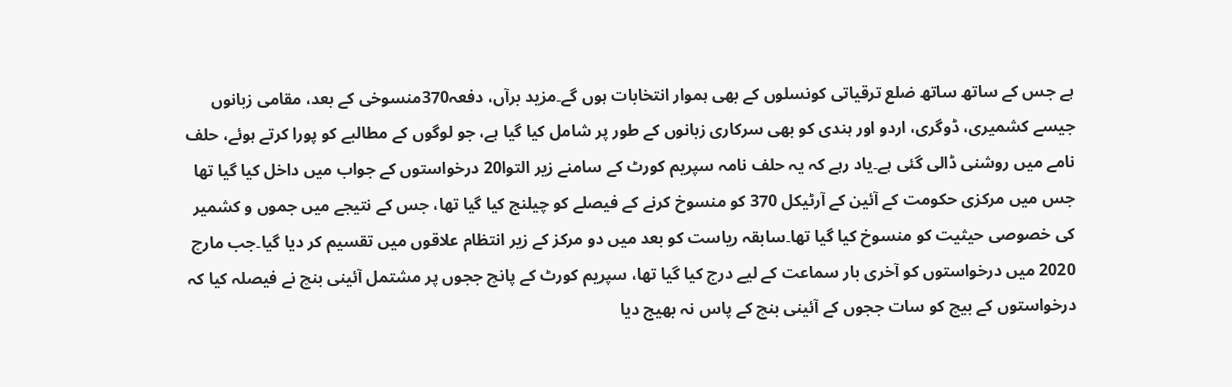ہے جس کے ساتھ ساتھ ضلع ترقیاتی کونسلوں کے بھی ہموار انتخابات ہوں گے۔مزید برآں، دفعہ370منسوخی کے بعد، مقامی زبانوں جیسے کشمیری، ڈوگری، اردو اور ہندی کو بھی سرکاری زبانوں کے طور پر شامل کیا گیا ہے، جو لوگوں کے مطالبے کو پورا کرتے ہوئے، حلف نامے میں روشنی ڈالی گئی ہے۔یاد رہے کہ یہ حلف نامہ سپریم کورٹ کے سامنے زیر التوا20 درخواستوں کے جواب میں داخل کیا گیا تھا جس میں مرکزی حکومت کے آئین کے آرٹیکل 370 کو منسوخ کرنے کے فیصلے کو چیلنج کیا گیا تھا، جس کے نتیجے میں جموں و کشمیر کی خصوصی حیثیت کو منسوخ کیا گیا تھا۔سابقہ ریاست کو بعد میں دو مرکز کے زیر انتظام علاقوں میں تقسیم کر دیا گیا۔جب مارچ 2020 میں درخواستوں کو آخری بار سماعت کے لیے درج کیا گیا تھا، سپریم کورٹ کے پانچ ججوں پر مشتمل آئینی بنچ نے فیصلہ کیا کہ درخواستوں کے بیچ کو سات ججوں کے آئینی بنچ کے پاس نہ بھیج دیا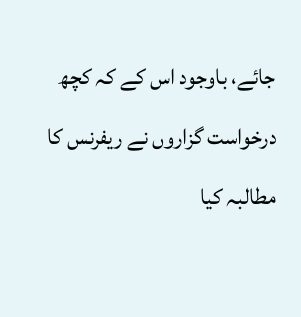جائے، باوجود اس کے کہ کچھ درخواست گزاروں نے ریفرنس کا مطالبہ کیا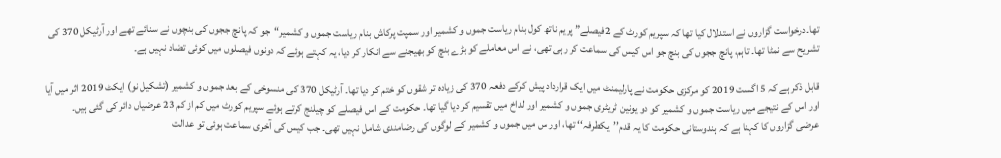تھا۔درخواست گزاروں نے استدلال کیا تھا کہ سپریم کورٹ کے 2فیصلے” پریم ناتھ کول بنام ریاست جموں و کشمیر اور سمپت پرکاش بنام ریاست جموں و کشمیر“جو کہ پانچ ججوں کی بنچوں نے سنائے تھے اور آرٹیکل 370 کی تشریح سے نمٹا تھا۔ تاہم، پانچ ججوں کی بنچ جو اس کیس کی سماعت کر رہی تھی، نے اس معاملے کو بڑے بنچ کو بھیجنے سے انکار کر دیا، یہ کہتے ہوئے کہ دونوں فیصلوں میں کوئی تضاد نہیں ہے۔

قابل ذکر ہے کہ 5 اگست 2019 کو مرکزی حکومت نے پارلیمنٹ میں ایک قرارداد پیش کرکے دفعہ 370 کی زیادہ تر شقوں کو ختم کر دیا تھا۔ آرٹیکل 370 کی منسوخی کے بعد جموں و کشمیر (تشکیل نو) ایکٹ 2019 اثر میں آیا اور اس کے نتیجے میں ریاست جموں و کشمیر کو دو یونین ٹریٹری جموں و کشمیر اور لداخ میں تقسیم کر دیا گیا تھا۔ حکومت کے اس فیصلے کو چیلنج کرتے ہوئے سپریم کورٹ میں کم از کم 23 عرضیاں دائر کی گئی ہیں۔
عرضی گزاروں کا کہنا ہے کہ ہندوستانی حکومت کا یہ قدم’’یکطرفہ‘‘ تھا، اور س میں جموں و کشمیر کے لوگوں کی رضامندی شامل نہیں تھی۔ جب کیس کی آخری سماعت ہوئی تو عدالت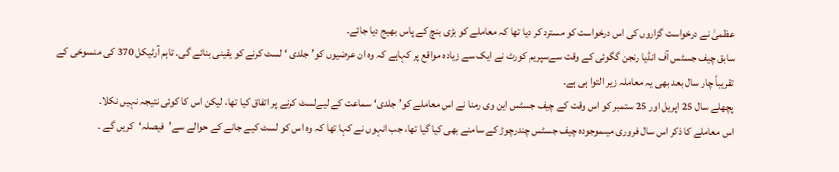عظمیٰ نے درخواست گزاروں کی اس درخواست کو مسترد کر دیا تھا کہ معاملے کو بڑی بنچ کے پاس بھیج دیا جائے۔
سابق چیف جسٹس آف انڈیا رنجن گگوئی کے وقت سےسپریم کورٹ نے ایک سے زیادہ مواقع پر کہاہے کہ وہ ان عرضیوں کو’جلدی ‘ لسٹ کرنے کو یقینی بنائے گی۔ تاہم آرٹیکل 370 کی منسوخی کے تقریباً چار سال بعد بھی یہ معاملہ زیر التوا ہی ہے۔
پچھلے سال 25 اپریل اور 25 ستمبر کو اس وقت کے چیف جسٹس این وی رمنا نے اس معاملے کو’جلدی‘ سماعت کے لیےلسٹ کرنے پر اتفاق کیا تھا، لیکن اس کا کوئی نتیجہ نہیں نکلا۔
اس معاملے کا ذکر اس سال فروری میںموجودہ چیف جسٹس چندرچوڑ کے سامنے بھی کیا گیا تھا، جب انہوں نے کہا تھا کہ وہ اس کو لسٹ کیے جانے کے حوالے سے’فیصلہ‘کریں گے ۔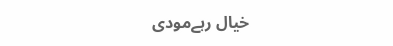خیال رہےمودی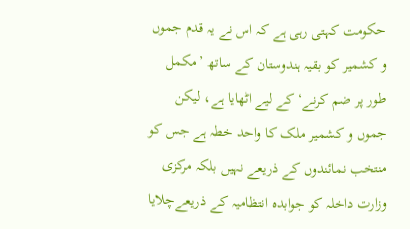حکومت کہتی رہی ہے کہ اس نے یہ قدم جموں و کشمیر کو بقیہ ہندوستان کے ساتھ ’مکمل طور پر ضم کرنے‘ کے لیے اٹھایا ہے، لیکن جموں و کشمیر ملک کا واحد خطہ ہے جس کو منتخب نمائندوں کے ذریعے نہیں بلکہ مرکزی وزارت داخلہ کو جوابدہ انتظامیہ کے ذریعےچلایا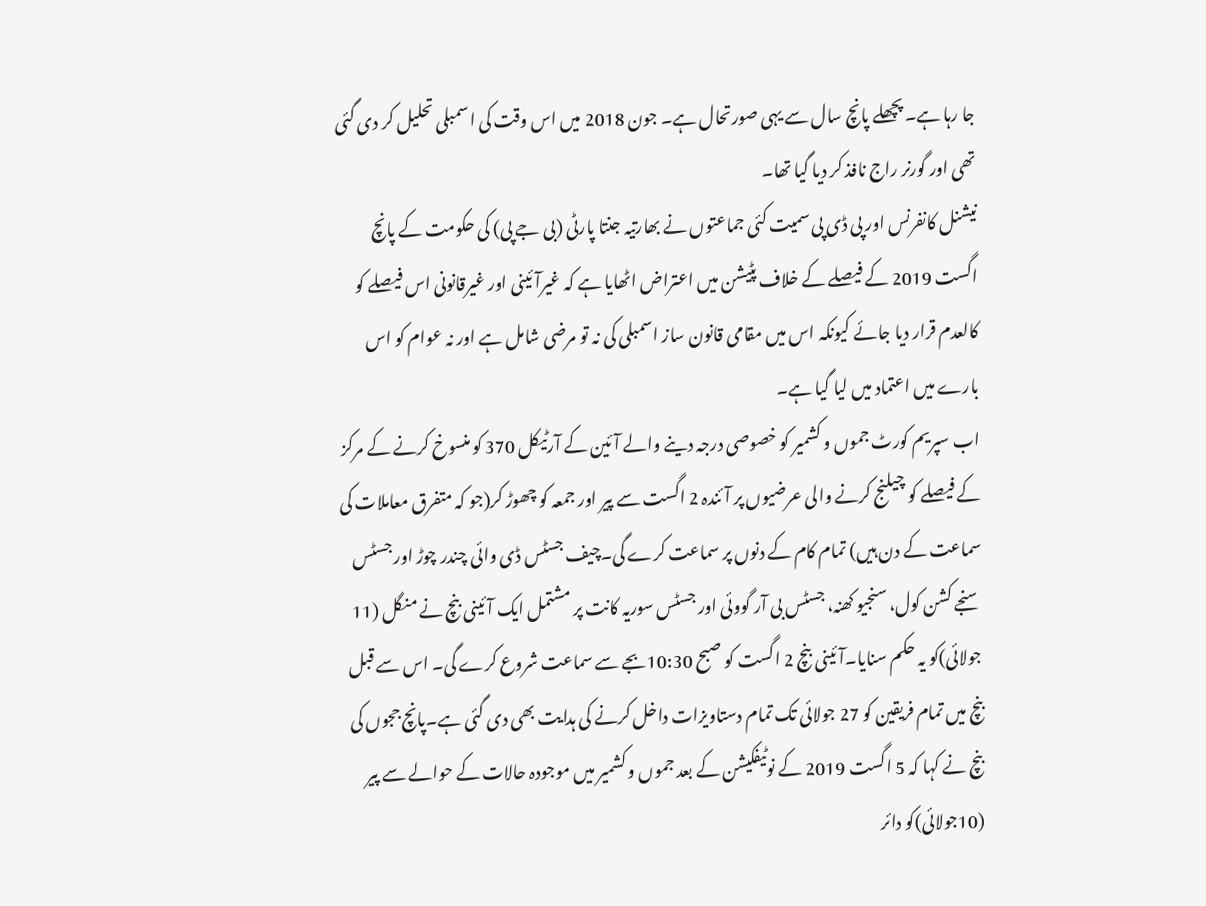جا رہا ہے۔ پچھلے پانچ سال سے یہی صورتحال ہے۔ جون 2018 میں اس وقت کی اسمبلی تحلیل کر دی گئی تھی اور گورنر راج نافذ کر دیا گیا تھا۔
نیشنل کانفرنس اور پی ڈی پی سمیت کئی جماعتوں نے بھارتیہ جنتا پارٹی (بی جے پی) کی حکومت کے پانچ اگست 2019 کے فیصلے کے خلاف پٹیشن میں اعتراض اٹھایا ہے کہ غیرآئینی اور غیرقانونی اس فیصلے کو کالعدم قرار دیا جائے کیونکہ اس میں مقامی قانون ساز اسمبلی کی نہ تو مرضی شامل ہے اور نہ عوام کو اس بارے میں اعتماد میں لیا گیا ہے۔
اب سپریم کورٹ جموں و کشمیر کو خصوصی درجہ دینے والے آئین کے آرٹیکل 370 کو منسوخ کرنے کے مرکز کے فیصلے کو چیلنج کرنے والی عرضیوں پر آئندہ 2 اگست سے پیر اور جمعہ کو چھوڑ کر(جو کہ متفرق معاملات کی سماعت کے دن ہیں) تمام کام کے دنوں پر سماعت کرے گی۔چیف جسٹس ڈی وائی چندر چوڑ اور جسٹس سنجے کشن کول، سنجیو کھنہ، جسٹس بی آر گووئی اور جسٹس سوریہ کانت پر مشتمل ایک آئینی بنچ نے منگل (11 جولائی)کو یہ حکم سنایا۔آئینی بنچ 2 اگست کو صبح 10:30بجے سے سماعت شروع کرے گی۔ اس سے قبل بنچ میں تمام فریقین کو 27 جولائی تک تمام دستاویزات داخل کرنے کی ہدایت بھی دی گئی ہے۔پانچ ججوں کی بنچ نے کہا کہ 5 اگست 2019 کے نوٹیفکیشن کے بعد جموں و کشمیر میں موجودہ حالات کے حوالے سے پیر (10جولائی)کو دائر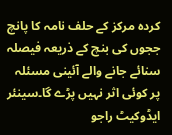کردہ مرکز کے حلف نامہ کا پانچ ججوں کی بنچ کے ذریعہ فیصلہ سنائے جانے والے آئینی مسئلہ پر کوئی اثر نہیں پڑے گا۔سینئر ایڈوکیٹ راجو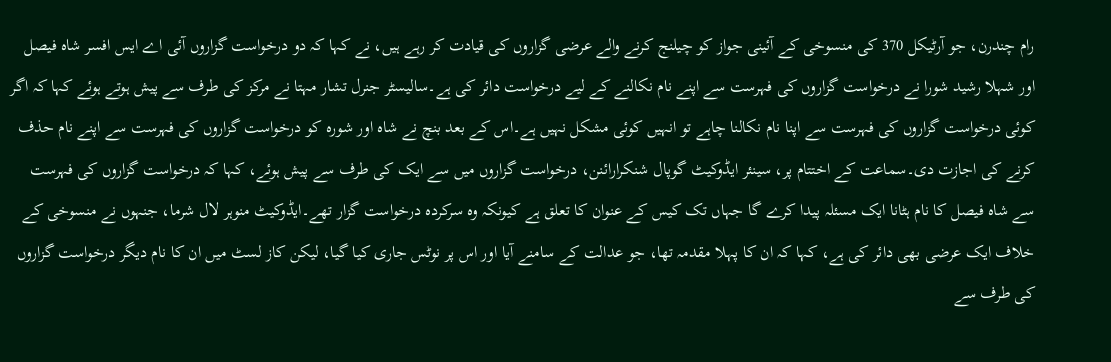رام چندرن، جو آرٹیکل 370 کی منسوخی کے آئینی جواز کو چیلنج کرنے والے عرضی گزاروں کی قیادت کر رہے ہیں، نے کہا کہ دو درخواست گزاروں آئی اے ایس افسر شاہ فیصل اور شہلا رشید شورا نے درخواست گزاروں کی فہرست سے اپنے نام نکالنے کے لیے درخواست دائر کی ہے۔سالیسٹر جنرل تشار مہتا نے مرکز کی طرف سے پیش ہوتے ہوئے کہا کہ اگر کوئی درخواست گزاروں کی فہرست سے اپنا نام نکالنا چاہے تو انہیں کوئی مشکل نہیں ہے۔اس کے بعد بنچ نے شاہ اور شورہ کو درخواست گزاروں کی فہرست سے اپنے نام حذف کرنے کی اجازت دی۔سماعت کے اختتام پر، سینئر ایڈوکیٹ گوپال شنکرارائنن، درخواست گزاروں میں سے ایک کی طرف سے پیش ہوئے، کہا کہ درخواست گزاروں کی فہرست سے شاہ فیصل کا نام ہٹانا ایک مسئلہ پیدا کرے گا جہاں تک کیس کے عنوان کا تعلق ہے کیونکہ وہ سرکردہ درخواست گزار تھے۔ایڈوکیٹ منوہر لال شرما، جنہوں نے منسوخی کے خلاف ایک عرضی بھی دائر کی ہے، کہا کہ ان کا پہلا مقدمہ تھا، جو عدالت کے سامنے آیا اور اس پر نوٹس جاری کیا گیا، لیکن کاز لسٹ میں ان کا نام دیگر درخواست گزاروں کی طرف سے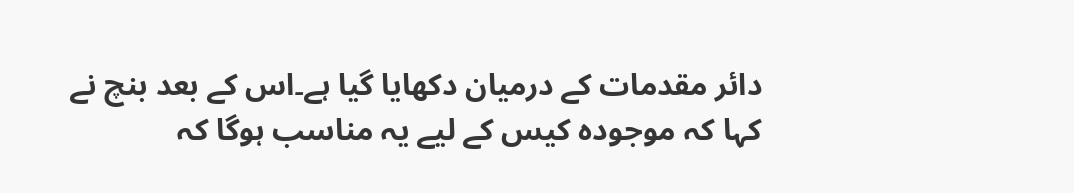دائر مقدمات کے درمیان دکھایا گیا ہے۔اس کے بعد بنچ نے کہا کہ موجودہ کیس کے لیے یہ مناسب ہوگا کہ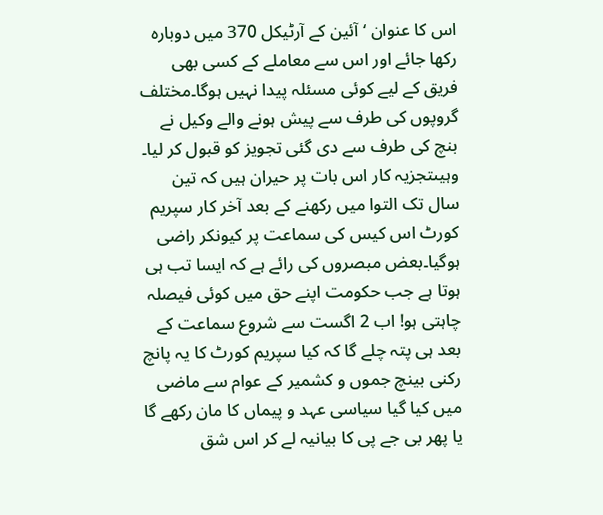اس کا عنوان ‘آئین کے آرٹیکل 370 میں دوبارہ رکھا جائے اور اس سے معاملے کے کسی بھی فریق کے لیے کوئی مسئلہ پیدا نہیں ہوگا۔مختلف گروپوں کی طرف سے پیش ہونے والے وکیل نے بنچ کی طرف سے دی گئی تجویز کو قبول کر لیا۔
وہیںتجزیہ کار اس بات پر حیران ہیں کہ تین سال تک التوا میں رکھنے کے بعد آخر کار سپریم کورٹ اس کیس کی سماعت پر کیونکر راضی ہوگیا۔بعض مبصروں کی رائے ہے کہ ایسا تب ہی ہوتا ہے جب حکومت اپنے حق میں کوئی فیصلہ چاہتی ہو! اب 2 اگست سے شروع سماعت کے بعد ہی پتہ چلے گا کہ کیا سپریم کورٹ کا یہ پانچ رکنی بینچ جموں و کشمیر کے عوام سے ماضی میں کیا گیا سیاسی عہد و پیماں کا مان رکھے گا یا پھر بی جے پی کا بیانیہ لے کر اس شق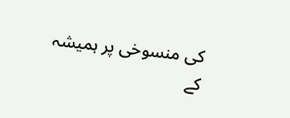کی منسوخی پر ہمیشہ کے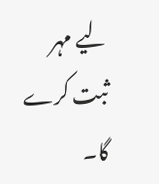لیے مہر ثبت کرے گا۔